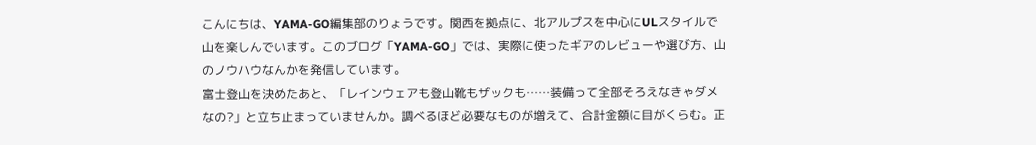こんにちは、YAMA-GO編集部のりょうです。関西を拠点に、北アルプスを中心にULスタイルで山を楽しんでいます。このブログ「YAMA-GO」では、実際に使ったギアのレビューや選び方、山のノウハウなんかを発信しています。
富士登山を決めたあと、「レインウェアも登山靴もザックも……装備って全部そろえなきゃダメなの?」と立ち止まっていませんか。調べるほど必要なものが増えて、合計金額に目がくらむ。正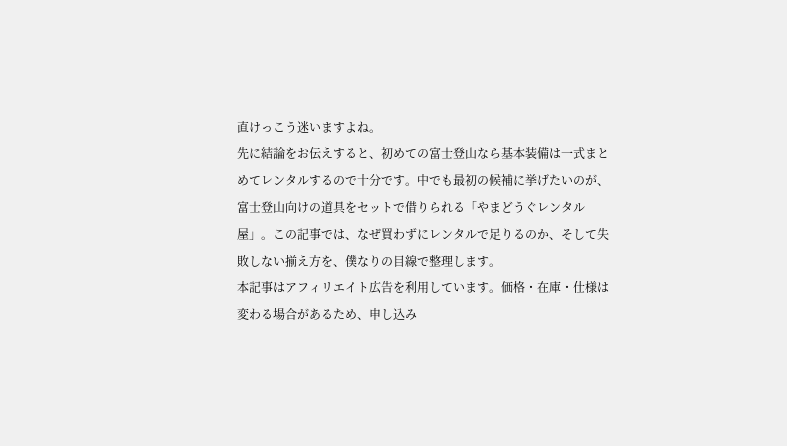直けっこう迷いますよね。
先に結論をお伝えすると、初めての富士登山なら基本装備は一式まとめてレンタルするので十分です。中でも最初の候補に挙げたいのが、富士登山向けの道具をセットで借りられる「やまどうぐレンタル屋」。この記事では、なぜ買わずにレンタルで足りるのか、そして失敗しない揃え方を、僕なりの目線で整理します。
本記事はアフィリエイト広告を利用しています。価格・在庫・仕様は変わる場合があるため、申し込み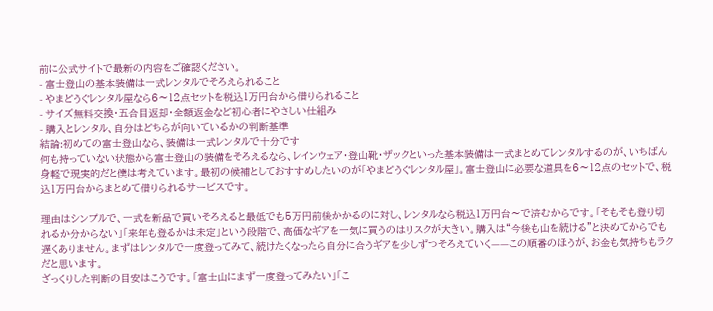前に公式サイトで最新の内容をご確認ください。
- 富士登山の基本装備は一式レンタルでそろえられること
- やまどうぐレンタル屋なら6〜12点セットを税込1万円台から借りられること
- サイズ無料交換・五合目返却・全額返金など初心者にやさしい仕組み
- 購入とレンタル、自分はどちらが向いているかの判断基準
結論:初めての富士登山なら、装備は一式レンタルで十分です
何も持っていない状態から富士登山の装備をそろえるなら、レインウェア・登山靴・ザックといった基本装備は一式まとめてレンタルするのが、いちばん身軽で現実的だと僕は考えています。最初の候補としておすすめしたいのが「やまどうぐレンタル屋」。富士登山に必要な道具を6〜12点のセットで、税込1万円台からまとめて借りられるサービスです。

理由はシンプルで、一式を新品で買いそろえると最低でも5万円前後かかるのに対し、レンタルなら税込1万円台〜で済むからです。「そもそも登り切れるか分からない」「来年も登るかは未定」という段階で、高価なギアを一気に買うのはリスクが大きい。購入は“今後も山を続ける”と決めてからでも遅くありません。まずはレンタルで一度登ってみて、続けたくなったら自分に合うギアを少しずつそろえていく——この順番のほうが、お金も気持ちもラクだと思います。
ざっくりした判断の目安はこうです。「富士山にまず一度登ってみたい」「こ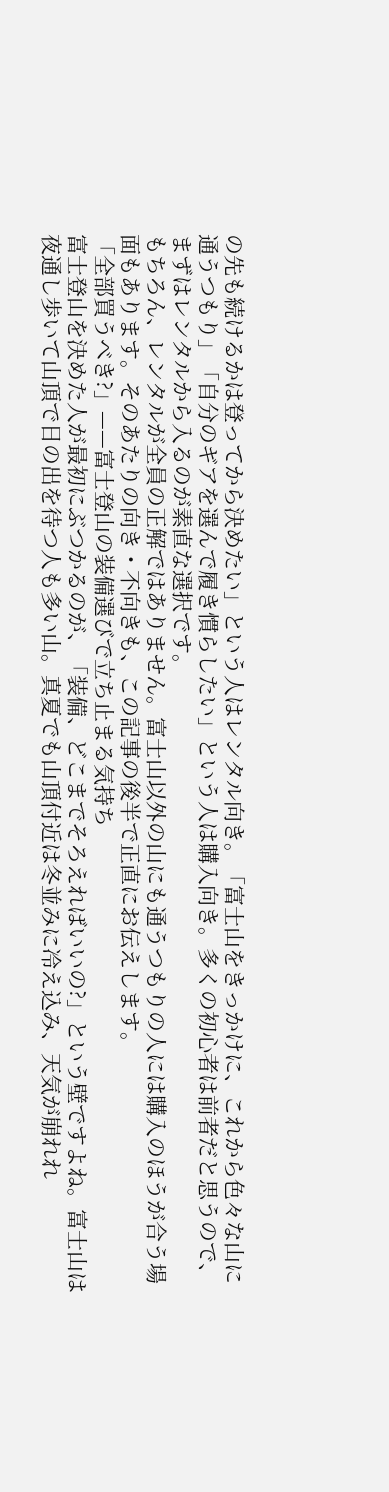の先も続けるかは登ってから決めたい」という人はレンタル向き。「富士山をきっかけに、これから色々な山に通うつもり」「自分のギアを選んで履き慣らしたい」という人は購入向き。多くの初心者は前者だと思うので、まずはレンタルから入るのが素直な選択です。
もちろん、レンタルが全員の正解ではありません。富士山以外の山にも通うつもりの人には購入のほうが合う場面もあります。そのあたりの向き・不向きも、この記事の後半で正直にお伝えします。
「全部買うべき?」——富士登山の装備選びで立ち止まる気持ち
富士登山を決めた人が最初にぶつかるのが、「装備、どこまでそろえればいいの?」という壁ですよね。富士山は夜通し歩いて山頂で日の出を待つ人も多い山。真夏でも山頂付近は冬並みに冷え込み、天気が崩れれ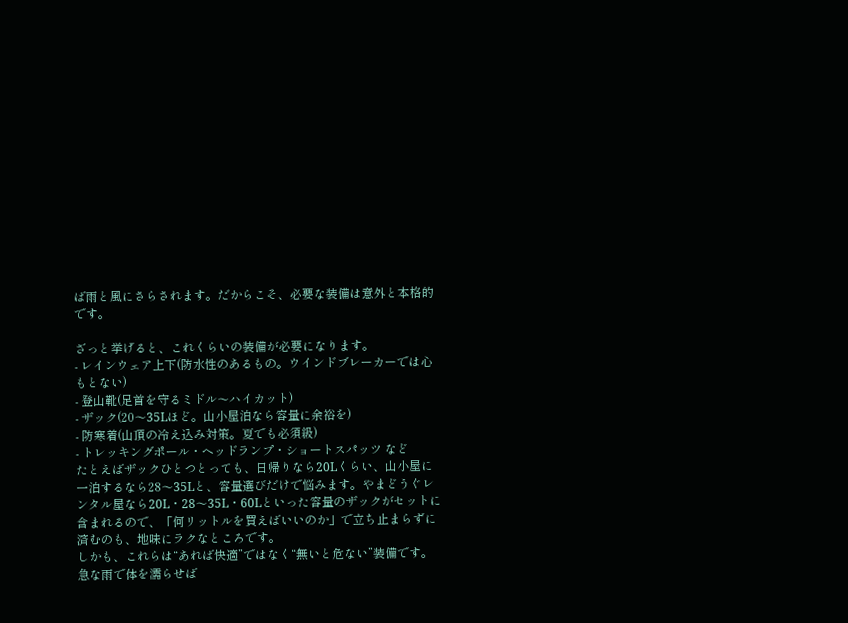ば雨と風にさらされます。だからこそ、必要な装備は意外と本格的です。

ざっと挙げると、これくらいの装備が必要になります。
- レインウェア上下(防水性のあるもの。ウインドブレーカーでは心もとない)
- 登山靴(足首を守るミドル〜ハイカット)
- ザック(20〜35Lほど。山小屋泊なら容量に余裕を)
- 防寒着(山頂の冷え込み対策。夏でも必須級)
- トレッキングポール・ヘッドランプ・ショートスパッツ など
たとえばザックひとつとっても、日帰りなら20Lくらい、山小屋に一泊するなら28〜35Lと、容量選びだけで悩みます。やまどうぐレンタル屋なら20L・28〜35L・60Lといった容量のザックがセットに含まれるので、「何リットルを買えばいいのか」で立ち止まらずに済むのも、地味にラクなところです。
しかも、これらは“あれば快適”ではなく“無いと危ない”装備です。急な雨で体を濡らせば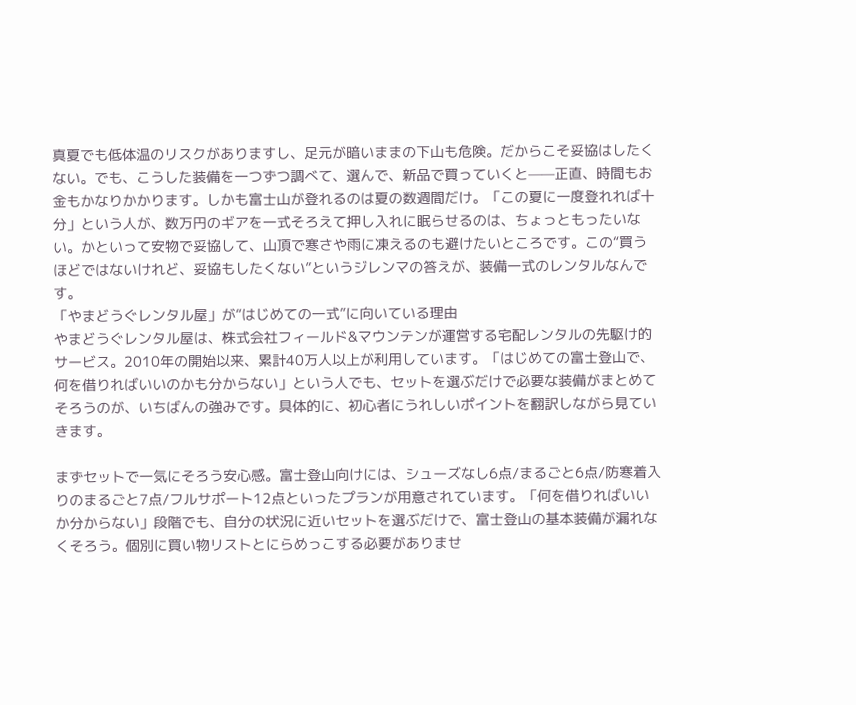真夏でも低体温のリスクがありますし、足元が暗いままの下山も危険。だからこそ妥協はしたくない。でも、こうした装備を一つずつ調べて、選んで、新品で買っていくと——正直、時間もお金もかなりかかります。しかも富士山が登れるのは夏の数週間だけ。「この夏に一度登れれば十分」という人が、数万円のギアを一式そろえて押し入れに眠らせるのは、ちょっともったいない。かといって安物で妥協して、山頂で寒さや雨に凍えるのも避けたいところです。この“買うほどではないけれど、妥協もしたくない”というジレンマの答えが、装備一式のレンタルなんです。
「やまどうぐレンタル屋」が“はじめての一式”に向いている理由
やまどうぐレンタル屋は、株式会社フィールド&マウンテンが運営する宅配レンタルの先駆け的サービス。2010年の開始以来、累計40万人以上が利用しています。「はじめての富士登山で、何を借りればいいのかも分からない」という人でも、セットを選ぶだけで必要な装備がまとめてそろうのが、いちばんの強みです。具体的に、初心者にうれしいポイントを翻訳しながら見ていきます。

まずセットで一気にそろう安心感。富士登山向けには、シューズなし6点/まるごと6点/防寒着入りのまるごと7点/フルサポート12点といったプランが用意されています。「何を借りればいいか分からない」段階でも、自分の状況に近いセットを選ぶだけで、富士登山の基本装備が漏れなくそろう。個別に買い物リストとにらめっこする必要がありませ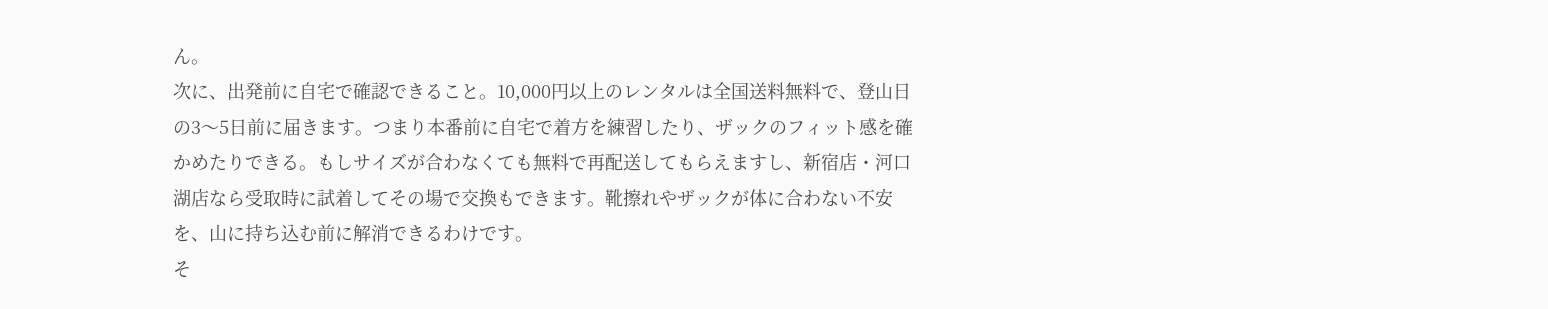ん。
次に、出発前に自宅で確認できること。10,000円以上のレンタルは全国送料無料で、登山日の3〜5日前に届きます。つまり本番前に自宅で着方を練習したり、ザックのフィット感を確かめたりできる。もしサイズが合わなくても無料で再配送してもらえますし、新宿店・河口湖店なら受取時に試着してその場で交換もできます。靴擦れやザックが体に合わない不安を、山に持ち込む前に解消できるわけです。
そ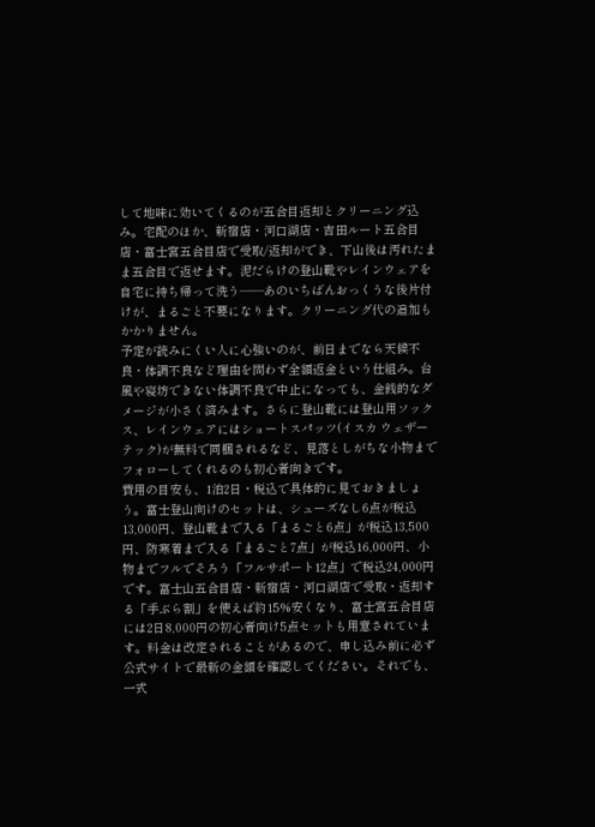して地味に効いてくるのが五合目返却とクリーニング込み。宅配のほか、新宿店・河口湖店・吉田ルート五合目店・富士宮五合目店で受取/返却ができ、下山後は汚れたまま五合目で返せます。泥だらけの登山靴やレインウェアを自宅に持ち帰って洗う——あのいちばんおっくうな後片付けが、まるごと不要になります。クリーニング代の追加もかかりません。
予定が読みにくい人に心強いのが、前日までなら天候不良・体調不良など理由を問わず全額返金という仕組み。台風や寝坊できない体調不良で中止になっても、金銭的なダメージが小さく済みます。さらに登山靴には登山用ソックス、レインウェアにはショートスパッツ(イスカ ウェザーテック)が無料で同梱されるなど、見落としがちな小物までフォローしてくれるのも初心者向きです。
費用の目安も、1泊2日・税込で具体的に見ておきましょう。富士登山向けのセットは、シューズなし6点が税込13,000円、登山靴まで入る「まるごと6点」が税込13,500円、防寒着まで入る「まるごと7点」が税込16,000円、小物までフルでそろう「フルサポート12点」で税込24,000円です。富士山五合目店・新宿店・河口湖店で受取・返却する「手ぶら割」を使えば約15%安くなり、富士宮五合目店には2日8,000円の初心者向け5点セットも用意されています。料金は改定されることがあるので、申し込み前に必ず公式サイトで最新の金額を確認してください。それでも、一式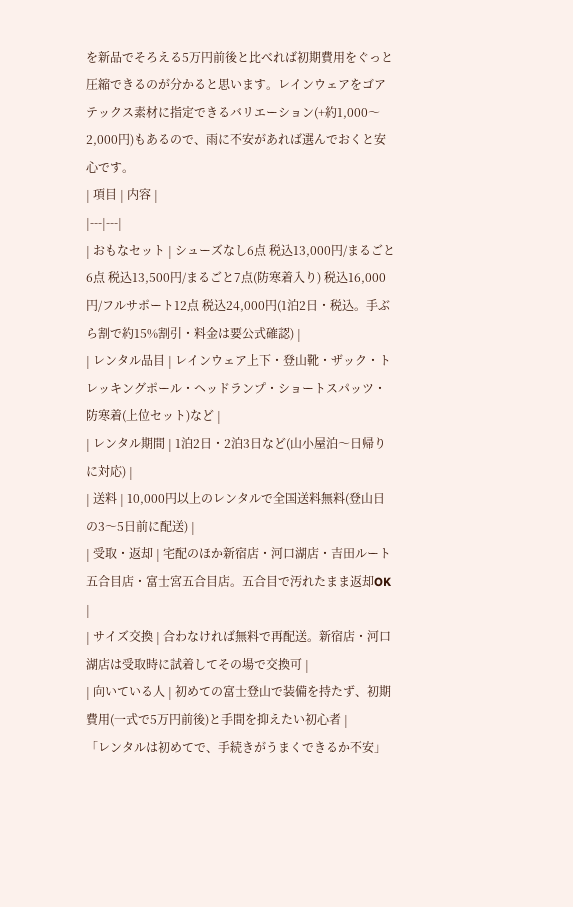を新品でそろえる5万円前後と比べれば初期費用をぐっと圧縮できるのが分かると思います。レインウェアをゴアテックス素材に指定できるバリエーション(+約1,000〜2,000円)もあるので、雨に不安があれば選んでおくと安心です。
| 項目 | 内容 |
|---|---|
| おもなセット | シューズなし6点 税込13,000円/まるごと6点 税込13,500円/まるごと7点(防寒着入り) 税込16,000円/フルサポート12点 税込24,000円(1泊2日・税込。手ぶら割で約15%割引・料金は要公式確認) |
| レンタル品目 | レインウェア上下・登山靴・ザック・トレッキングポール・ヘッドランプ・ショートスパッツ・防寒着(上位セット)など |
| レンタル期間 | 1泊2日・2泊3日など(山小屋泊〜日帰りに対応) |
| 送料 | 10,000円以上のレンタルで全国送料無料(登山日の3〜5日前に配送) |
| 受取・返却 | 宅配のほか新宿店・河口湖店・吉田ルート五合目店・富士宮五合目店。五合目で汚れたまま返却OK |
| サイズ交換 | 合わなければ無料で再配送。新宿店・河口湖店は受取時に試着してその場で交換可 |
| 向いている人 | 初めての富士登山で装備を持たず、初期費用(一式で5万円前後)と手間を抑えたい初心者 |
「レンタルは初めてで、手続きがうまくできるか不安」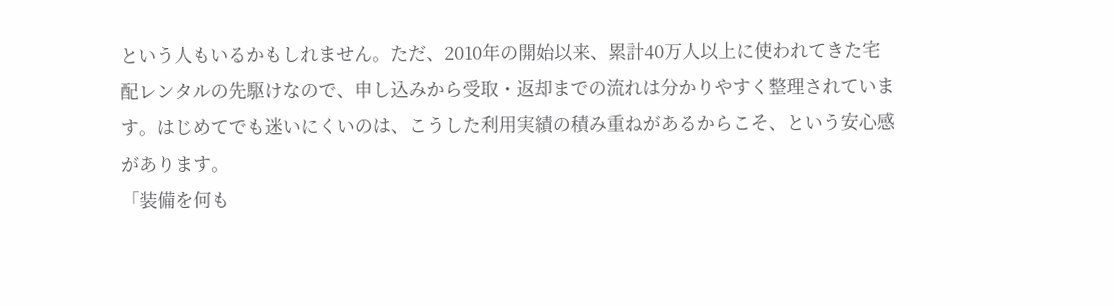という人もいるかもしれません。ただ、2010年の開始以来、累計40万人以上に使われてきた宅配レンタルの先駆けなので、申し込みから受取・返却までの流れは分かりやすく整理されています。はじめてでも迷いにくいのは、こうした利用実績の積み重ねがあるからこそ、という安心感があります。
「装備を何も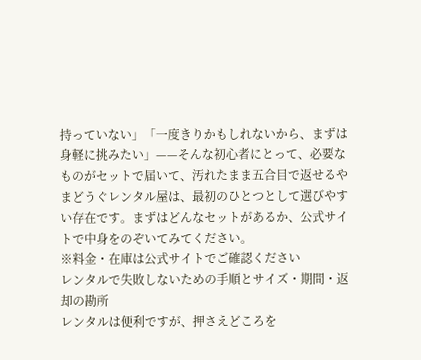持っていない」「一度きりかもしれないから、まずは身軽に挑みたい」——そんな初心者にとって、必要なものがセットで届いて、汚れたまま五合目で返せるやまどうぐレンタル屋は、最初のひとつとして選びやすい存在です。まずはどんなセットがあるか、公式サイトで中身をのぞいてみてください。
※料金・在庫は公式サイトでご確認ください
レンタルで失敗しないための手順とサイズ・期間・返却の勘所
レンタルは便利ですが、押さえどころを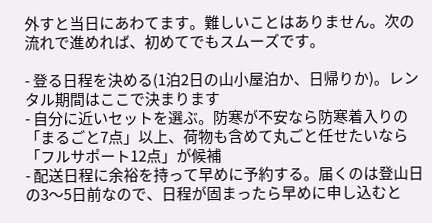外すと当日にあわてます。難しいことはありません。次の流れで進めれば、初めてでもスムーズです。

- 登る日程を決める(1泊2日の山小屋泊か、日帰りか)。レンタル期間はここで決まります
- 自分に近いセットを選ぶ。防寒が不安なら防寒着入りの「まるごと7点」以上、荷物も含めて丸ごと任せたいなら「フルサポート12点」が候補
- 配送日程に余裕を持って早めに予約する。届くのは登山日の3〜5日前なので、日程が固まったら早めに申し込むと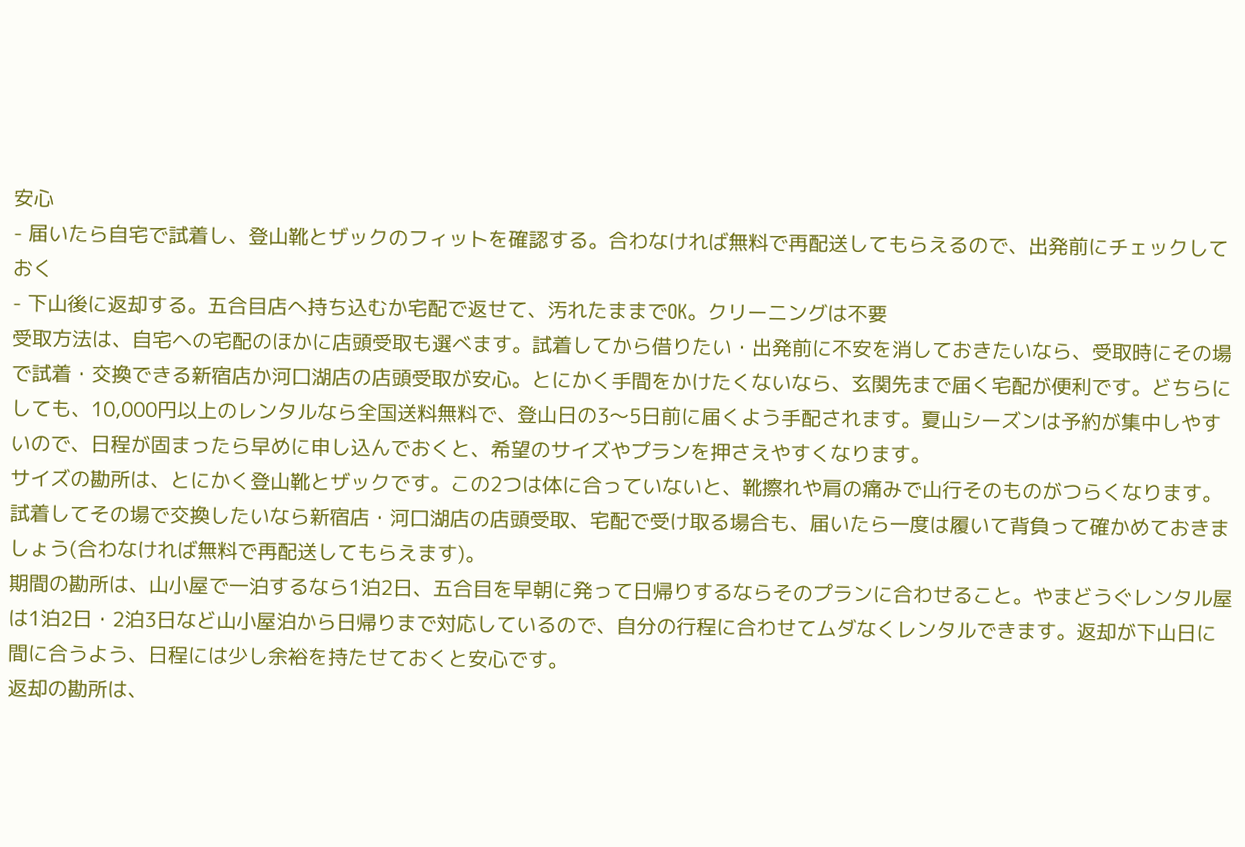安心
- 届いたら自宅で試着し、登山靴とザックのフィットを確認する。合わなければ無料で再配送してもらえるので、出発前にチェックしておく
- 下山後に返却する。五合目店へ持ち込むか宅配で返せて、汚れたままでOK。クリーニングは不要
受取方法は、自宅への宅配のほかに店頭受取も選べます。試着してから借りたい・出発前に不安を消しておきたいなら、受取時にその場で試着・交換できる新宿店か河口湖店の店頭受取が安心。とにかく手間をかけたくないなら、玄関先まで届く宅配が便利です。どちらにしても、10,000円以上のレンタルなら全国送料無料で、登山日の3〜5日前に届くよう手配されます。夏山シーズンは予約が集中しやすいので、日程が固まったら早めに申し込んでおくと、希望のサイズやプランを押さえやすくなります。
サイズの勘所は、とにかく登山靴とザックです。この2つは体に合っていないと、靴擦れや肩の痛みで山行そのものがつらくなります。試着してその場で交換したいなら新宿店・河口湖店の店頭受取、宅配で受け取る場合も、届いたら一度は履いて背負って確かめておきましょう(合わなければ無料で再配送してもらえます)。
期間の勘所は、山小屋で一泊するなら1泊2日、五合目を早朝に発って日帰りするならそのプランに合わせること。やまどうぐレンタル屋は1泊2日・2泊3日など山小屋泊から日帰りまで対応しているので、自分の行程に合わせてムダなくレンタルできます。返却が下山日に間に合うよう、日程には少し余裕を持たせておくと安心です。
返却の勘所は、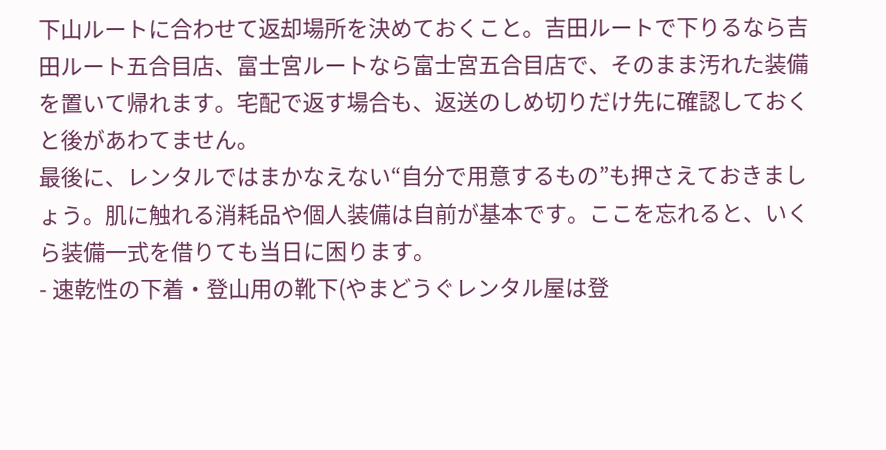下山ルートに合わせて返却場所を決めておくこと。吉田ルートで下りるなら吉田ルート五合目店、富士宮ルートなら富士宮五合目店で、そのまま汚れた装備を置いて帰れます。宅配で返す場合も、返送のしめ切りだけ先に確認しておくと後があわてません。
最後に、レンタルではまかなえない“自分で用意するもの”も押さえておきましょう。肌に触れる消耗品や個人装備は自前が基本です。ここを忘れると、いくら装備一式を借りても当日に困ります。
- 速乾性の下着・登山用の靴下(やまどうぐレンタル屋は登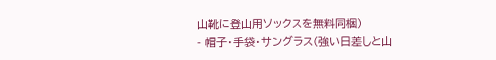山靴に登山用ソックスを無料同梱)
- 帽子・手袋・サングラス(強い日差しと山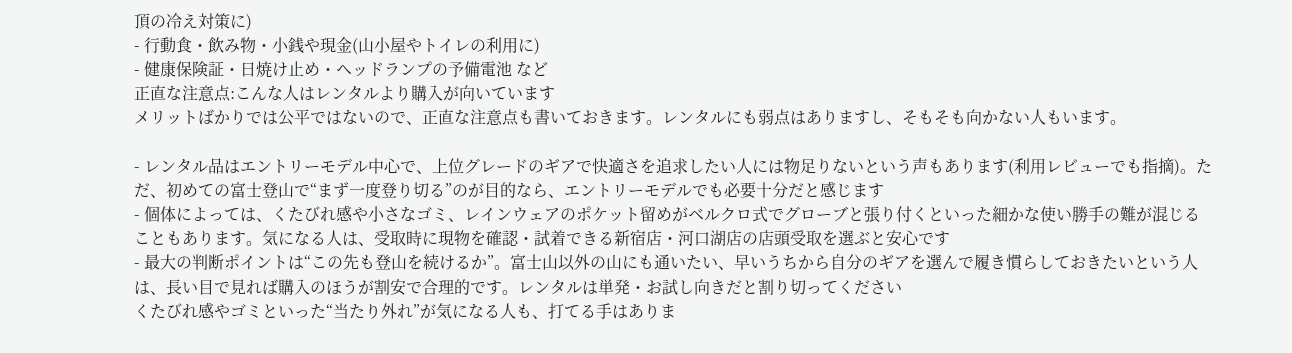頂の冷え対策に)
- 行動食・飲み物・小銭や現金(山小屋やトイレの利用に)
- 健康保険証・日焼け止め・ヘッドランプの予備電池 など
正直な注意点:こんな人はレンタルより購入が向いています
メリットばかりでは公平ではないので、正直な注意点も書いておきます。レンタルにも弱点はありますし、そもそも向かない人もいます。

- レンタル品はエントリーモデル中心で、上位グレードのギアで快適さを追求したい人には物足りないという声もあります(利用レビューでも指摘)。ただ、初めての富士登山で“まず一度登り切る”のが目的なら、エントリーモデルでも必要十分だと感じます
- 個体によっては、くたびれ感や小さなゴミ、レインウェアのポケット留めがベルクロ式でグローブと張り付くといった細かな使い勝手の難が混じることもあります。気になる人は、受取時に現物を確認・試着できる新宿店・河口湖店の店頭受取を選ぶと安心です
- 最大の判断ポイントは“この先も登山を続けるか”。富士山以外の山にも通いたい、早いうちから自分のギアを選んで履き慣らしておきたいという人は、長い目で見れば購入のほうが割安で合理的です。レンタルは単発・お試し向きだと割り切ってください
くたびれ感やゴミといった“当たり外れ”が気になる人も、打てる手はありま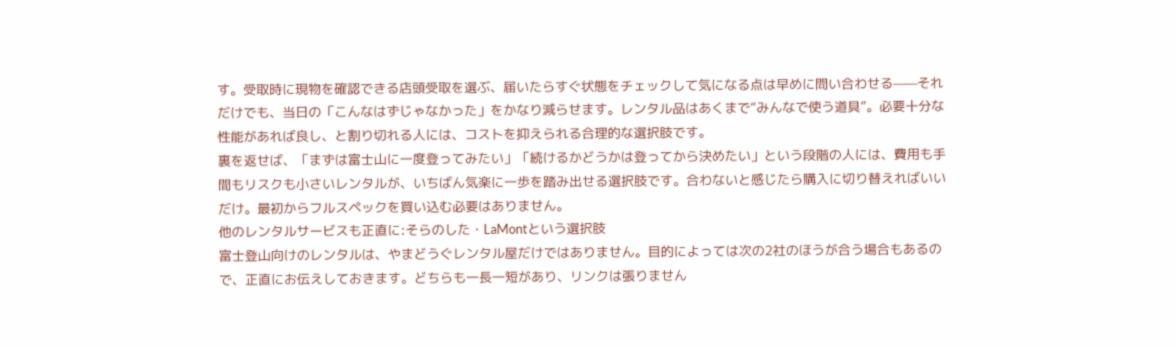す。受取時に現物を確認できる店頭受取を選ぶ、届いたらすぐ状態をチェックして気になる点は早めに問い合わせる——それだけでも、当日の「こんなはずじゃなかった」をかなり減らせます。レンタル品はあくまで“みんなで使う道具”。必要十分な性能があれば良し、と割り切れる人には、コストを抑えられる合理的な選択肢です。
裏を返せば、「まずは富士山に一度登ってみたい」「続けるかどうかは登ってから決めたい」という段階の人には、費用も手間もリスクも小さいレンタルが、いちばん気楽に一歩を踏み出せる選択肢です。合わないと感じたら購入に切り替えればいいだけ。最初からフルスペックを買い込む必要はありません。
他のレンタルサービスも正直に:そらのした・LaMontという選択肢
富士登山向けのレンタルは、やまどうぐレンタル屋だけではありません。目的によっては次の2社のほうが合う場合もあるので、正直にお伝えしておきます。どちらも一長一短があり、リンクは張りません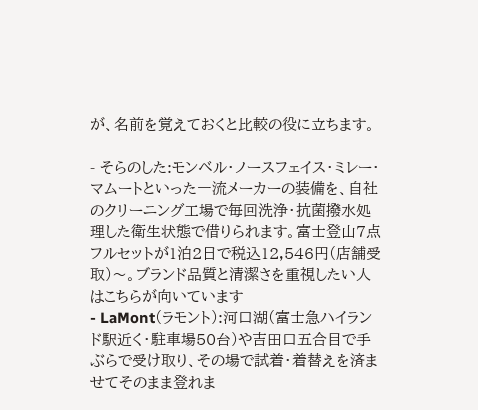が、名前を覚えておくと比較の役に立ちます。

- そらのした:モンベル・ノースフェイス・ミレー・マムートといった一流メーカーの装備を、自社のクリーニング工場で毎回洗浄・抗菌撥水処理した衛生状態で借りられます。富士登山7点フルセットが1泊2日で税込12,546円(店舗受取)〜。ブランド品質と清潔さを重視したい人はこちらが向いています
- LaMont(ラモント):河口湖(富士急ハイランド駅近く・駐車場50台)や吉田口五合目で手ぶらで受け取り、その場で試着・着替えを済ませてそのまま登れま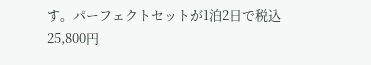す。パーフェクトセットが1泊2日で税込25,800円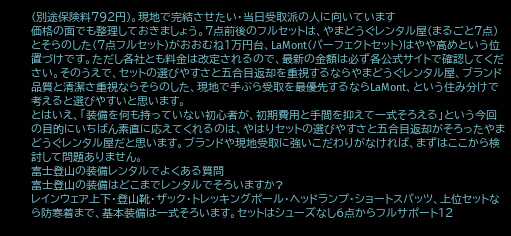(別途保険料792円)。現地で完結させたい・当日受取派の人に向いています
価格の面でも整理しておきましょう。7点前後のフルセットは、やまどうぐレンタル屋(まるごと7点)とそらのした(7点フルセット)がおおむね1万円台、LaMont(パーフェクトセット)はやや高めという位置づけです。ただし各社とも料金は改定されるので、最新の金額は必ず各公式サイトで確認してください。そのうえで、セットの選びやすさと五合目返却を重視するならやまどうぐレンタル屋、ブランド品質と清潔さ重視ならそらのした、現地で手ぶら受取を最優先するならLaMont、という住み分けで考えると選びやすいと思います。
とはいえ、「装備を何も持っていない初心者が、初期費用と手間を抑えて一式そろえる」という今回の目的にいちばん素直に応えてくれるのは、やはりセットの選びやすさと五合目返却がそろったやまどうぐレンタル屋だと思います。ブランドや現地受取に強いこだわりがなければ、まずはここから検討して問題ありません。
富士登山の装備レンタルでよくある質問
富士登山の装備はどこまでレンタルでそろいますか?
レインウェア上下・登山靴・ザック・トレッキングポール・ヘッドランプ・ショートスパッツ、上位セットなら防寒着まで、基本装備は一式そろいます。セットはシューズなし6点からフルサポート12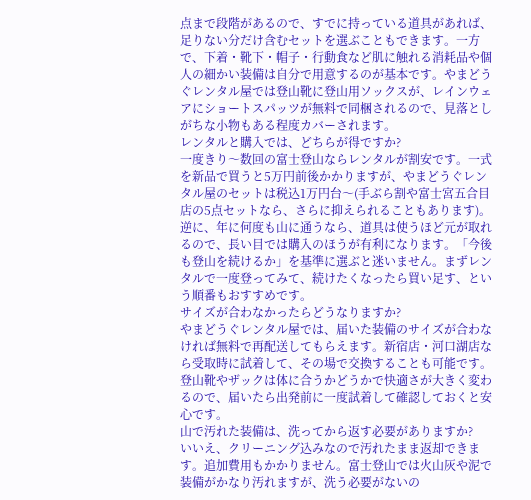点まで段階があるので、すでに持っている道具があれば、足りない分だけ含むセットを選ぶこともできます。一方で、下着・靴下・帽子・行動食など肌に触れる消耗品や個人の細かい装備は自分で用意するのが基本です。やまどうぐレンタル屋では登山靴に登山用ソックスが、レインウェアにショートスパッツが無料で同梱されるので、見落としがちな小物もある程度カバーされます。
レンタルと購入では、どちらが得ですか?
一度きり〜数回の富士登山ならレンタルが割安です。一式を新品で買うと5万円前後かかりますが、やまどうぐレンタル屋のセットは税込1万円台〜(手ぶら割や富士宮五合目店の5点セットなら、さらに抑えられることもあります)。逆に、年に何度も山に通うなら、道具は使うほど元が取れるので、長い目では購入のほうが有利になります。「今後も登山を続けるか」を基準に選ぶと迷いません。まずレンタルで一度登ってみて、続けたくなったら買い足す、という順番もおすすめです。
サイズが合わなかったらどうなりますか?
やまどうぐレンタル屋では、届いた装備のサイズが合わなければ無料で再配送してもらえます。新宿店・河口湖店なら受取時に試着して、その場で交換することも可能です。登山靴やザックは体に合うかどうかで快適さが大きく変わるので、届いたら出発前に一度試着して確認しておくと安心です。
山で汚れた装備は、洗ってから返す必要がありますか?
いいえ、クリーニング込みなので汚れたまま返却できます。追加費用もかかりません。富士登山では火山灰や泥で装備がかなり汚れますが、洗う必要がないの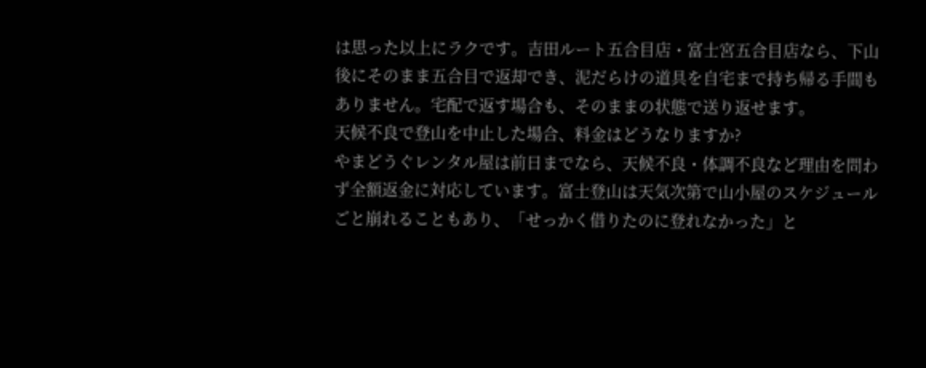は思った以上にラクです。吉田ルート五合目店・富士宮五合目店なら、下山後にそのまま五合目で返却でき、泥だらけの道具を自宅まで持ち帰る手間もありません。宅配で返す場合も、そのままの状態で送り返せます。
天候不良で登山を中止した場合、料金はどうなりますか?
やまどうぐレンタル屋は前日までなら、天候不良・体調不良など理由を問わず全額返金に対応しています。富士登山は天気次第で山小屋のスケジュールごと崩れることもあり、「せっかく借りたのに登れなかった」と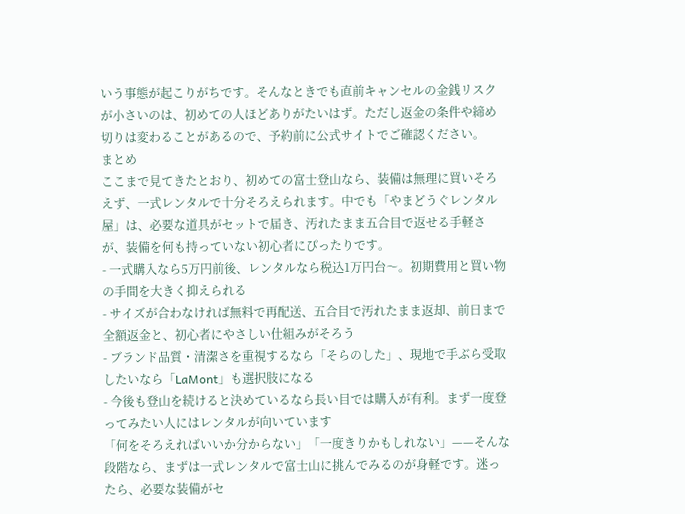いう事態が起こりがちです。そんなときでも直前キャンセルの金銭リスクが小さいのは、初めての人ほどありがたいはず。ただし返金の条件や締め切りは変わることがあるので、予約前に公式サイトでご確認ください。
まとめ
ここまで見てきたとおり、初めての富士登山なら、装備は無理に買いそろえず、一式レンタルで十分そろえられます。中でも「やまどうぐレンタル屋」は、必要な道具がセットで届き、汚れたまま五合目で返せる手軽さが、装備を何も持っていない初心者にぴったりです。
- 一式購入なら5万円前後、レンタルなら税込1万円台〜。初期費用と買い物の手間を大きく抑えられる
- サイズが合わなければ無料で再配送、五合目で汚れたまま返却、前日まで全額返金と、初心者にやさしい仕組みがそろう
- ブランド品質・清潔さを重視するなら「そらのした」、現地で手ぶら受取したいなら「LaMont」も選択肢になる
- 今後も登山を続けると決めているなら長い目では購入が有利。まず一度登ってみたい人にはレンタルが向いています
「何をそろえればいいか分からない」「一度きりかもしれない」——そんな段階なら、まずは一式レンタルで富士山に挑んでみるのが身軽です。迷ったら、必要な装備がセ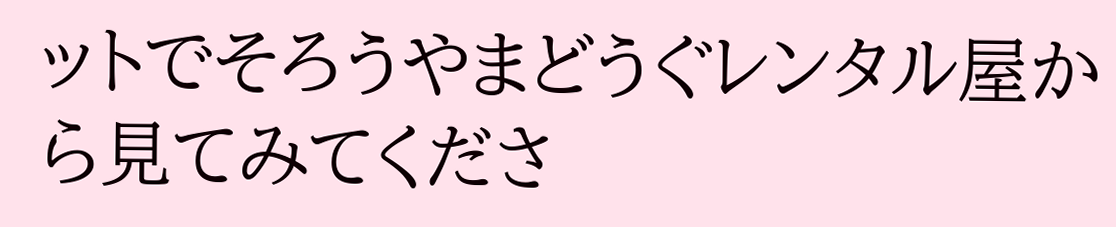ットでそろうやまどうぐレンタル屋から見てみてくださ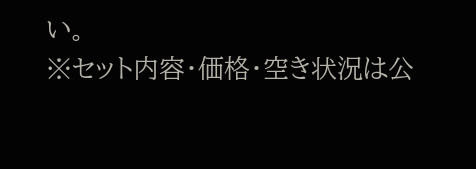い。
※セット内容・価格・空き状況は公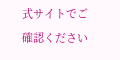式サイトでご確認ください